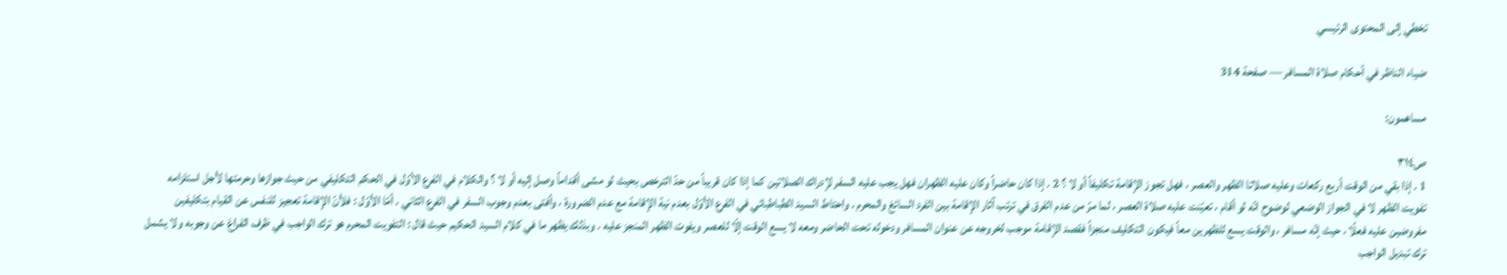تخطي إلى المحتوى الرئيسي

ضياء الناظر في أحكام صلاة المسافر — صفحة 314

مساهمون:

ص٣١٤
1 . إذا بقي من الوقت أربع ركعات وعليه صلاتا الظهر والعصر ، فهل تجوز الإقامة تكليفاً أو لا ؟ 2 . إذا كان حاضراً وكان عليه الظهران فهل يجب عليه السفر لإدراك الصلاتين كما إذا كان قريباً من حدّ الترخص بحيث لو مشى أقداماً وصل إليه أو لا ؟ والكلام في الفرع الأوّل في الحكم التكليفي من حيث جوازها وحرمتها لأجل استلزامه تفويت الظهر لا في الجواز الوضعي لوضوح انّه لو أقام ، تعيّنت عليه صلاة العصر ، لما مرّ من عدم الفرق في ترتب آثار الإقامة بين الفرد السائغ والمحرم . واحتاط السيد الطباطبائي في الفرع الأوّل بعدم نية الإقامة مع عدم الضرورة ، وأفتى بعدم وجوب السفر في الفرع الثاني . أمّا الأوّل : فلأنّ الإقامة تعجيز للنفس عن القيام بتكليفين مفروضين عليه فعلًا ، حيث إنّه مسافر ، والوقت يسع للظهرين معاً فيكون التكليف منجزاً فقصد الإقامة موجب لخروجه عن عنوان المسافر ودخوله تحت الحاضر ومعه لا يسع الوقت إلّا للعصر ويفوت الظهر المنجز عليه . وبذلك يظهر ما في كلام السيد الحكيم حيث قال : التفويت المحرم هو ترك الواجب في ظرف الفراغ عن وجوبه ولا يشمل ترك تبديل الواجب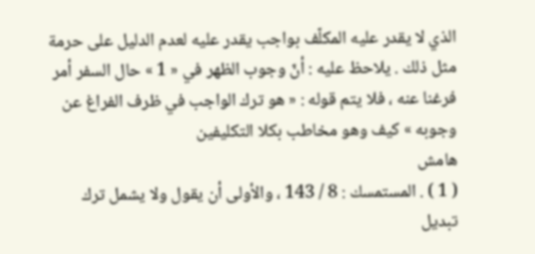الذي لا يقدر عليه المكلّف بواجب يقدر عليه لعدم الدليل على حرمة مثل ذلك . يلاحظ عليه : أنّ وجوب الظهر في « 1 » حال السفر أمر فرغنا عنه ، فلا يتم قوله : « هو ترك الواجب في ظرف الفراغ عن وجوبه » كيف وهو مخاطب بكلا التكليفين
هامش
( 1 ) . المستمسك : 8 / 143 ، والأولى أن يقول ولا يشمل ترك تبديل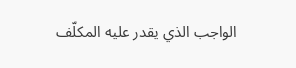الواجب الذي يقدر عليه المكلّف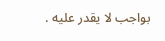بواجب لا يقدر عليه .